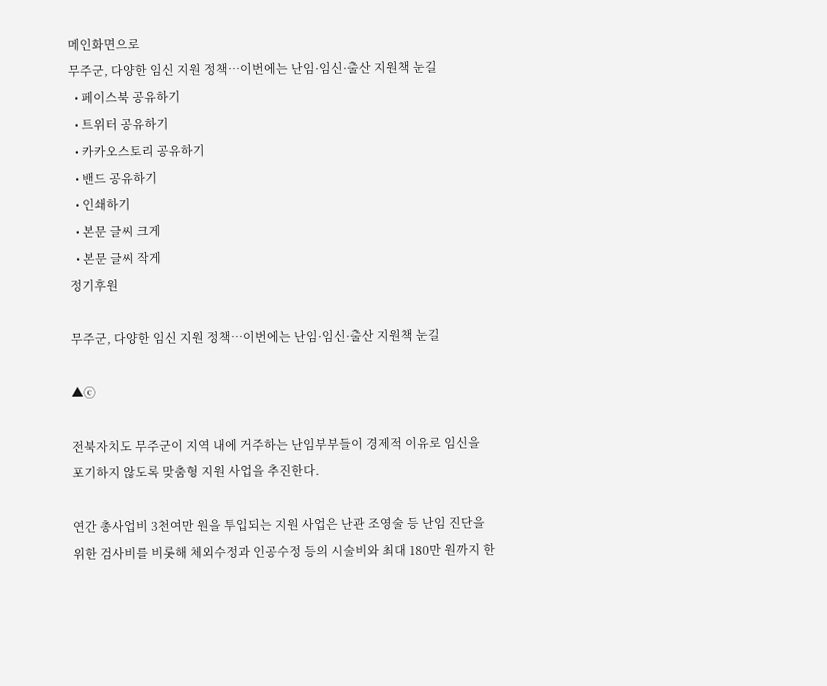메인화면으로
무주군, 다양한 임신 지원 정책…이번에는 난임·임신·출산 지원책 눈길
  • 페이스북 공유하기
  • 트위터 공유하기
  • 카카오스토리 공유하기
  • 밴드 공유하기
  • 인쇄하기
  • 본문 글씨 크게
  • 본문 글씨 작게
정기후원

무주군, 다양한 임신 지원 정책…이번에는 난임·임신·출산 지원책 눈길

▲ⓒ

전북자치도 무주군이 지역 내에 거주하는 난임부부들이 경제적 이유로 임신을 포기하지 않도록 맞춤형 지원 사업을 추진한다.

연간 총사업비 3천여만 원을 투입되는 지원 사업은 난관 조영술 등 난임 진단을 위한 검사비를 비롯해 체외수정과 인공수정 등의 시술비와 최대 180만 원까지 한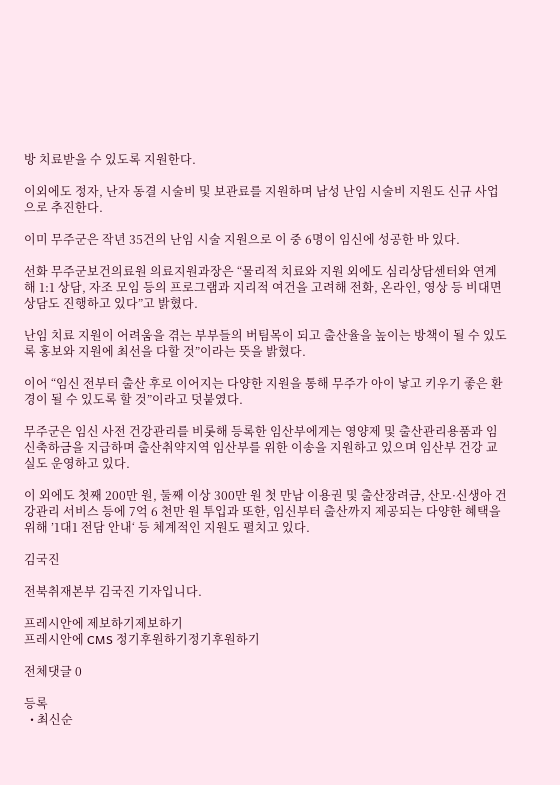방 치료받을 수 있도록 지원한다.

이외에도 정자, 난자 동결 시술비 및 보관료를 지원하며 남성 난임 시술비 지원도 신규 사업으로 추진한다.

이미 무주군은 작년 35건의 난임 시술 지원으로 이 중 6명이 임신에 성공한 바 있다.

선화 무주군보건의료원 의료지원과장은 “물리적 치료와 지원 외에도 심리상담센터와 연계해 1:1 상담, 자조 모임 등의 프로그램과 지리적 여건을 고려해 전화, 온라인, 영상 등 비대면 상담도 진행하고 있다”고 밝혔다.

난임 치료 지원이 어려움을 겪는 부부들의 버팀목이 되고 출산율을 높이는 방책이 될 수 있도록 홍보와 지원에 최선을 다할 것”이라는 뜻을 밝혔다.

이어 “임신 전부터 출산 후로 이어지는 다양한 지원을 통해 무주가 아이 낳고 키우기 좋은 환경이 될 수 있도록 할 것”이라고 덧붙였다.

무주군은 임신 사전 건강관리를 비롯해 등록한 임산부에게는 영양제 및 출산관리용품과 임신축하금을 지급하며 출산취약지역 임산부를 위한 이송을 지원하고 있으며 임산부 건강 교실도 운영하고 있다.

이 외에도 첫째 200만 원, 둘째 이상 300만 원 첫 만남 이용권 및 출산장려금, 산모·신생아 건강관리 서비스 등에 7억 6 천만 원 투입과 또한, 임신부터 출산까지 제공되는 다양한 혜택을 위해 ’1대1 전담 안내‘ 등 체계적인 지원도 펼치고 있다.

김국진

전북취재본부 김국진 기자입니다.

프레시안에 제보하기제보하기
프레시안에 CMS 정기후원하기정기후원하기

전체댓글 0

등록
  • 최신순